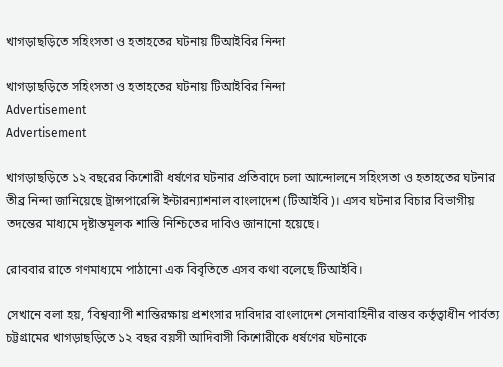খাগড়াছড়িতে সহিংসতা ও হতাহতের ঘটনায় টিআইবির নিন্দা

খাগড়াছড়িতে সহিংসতা ও হতাহতের ঘটনায় টিআইবির নিন্দা
Advertisement
Advertisement

খাগড়াছড়িতে ১২ বছরের কিশোরী ধর্ষণের ঘটনার প্রতিবাদে চলা আন্দোলনে সহিংসতা ও হতাহতের ঘটনার তীব্র নিন্দা জানিয়েছে ট্রান্সপারেন্সি ইন্টারন্যাশনাল বাংলাদেশ (টিআইবি)। এসব ঘটনার বিচার বিভাগীয় তদন্তের মাধ্যমে দৃষ্টান্তমূলক শাস্তি নিশ্চিতের দাবিও জানানো হয়েছে।

রোববার রাতে গণমাধ্যমে পাঠানো এক বিবৃতিতে এসব কথা বলেছে টিআইবি।

সেখানে বলা হয়, ‘বিশ্বব‍্যাপী শান্তিরক্ষায় প্রশংসার দাবিদার বাংলাদেশ সেনাবাহিনীর বাস্তব কর্তৃত্বাধীন পার্বত্য চট্টগ্রামের খাগড়াছড়িতে ১২ বছর বয়সী আদিবাসী কিশোরীকে ধর্ষণের ঘটনাকে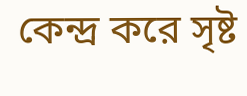কেন্দ্র করে সৃষ্ট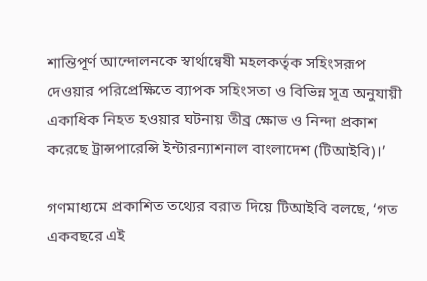শান্তিপূর্ণ আন্দোলনকে স্বার্থান্বেষী মহলকর্তৃক সহিংসরূপ দেওয়ার পরিপ্রেক্ষিতে ব‍্যাপক সহিংসতা ও বিভিন্ন সূত্র অনুযায়ী একাধিক নিহত হওয়ার ঘটনায় তীব্র ক্ষোভ ও নিন্দা প্রকাশ করেছে ট্রান্সপারেন্সি ইন্টারন্যাশনাল বাংলাদেশ (টিআইবি)।’

গণমাধ্যমে প্রকাশিত তথ্যের বরাত দিয়ে টিআইবি বলছে, ‘গত একবছরে এই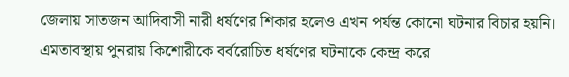জেলায় সাতজন আদিবাসী নারী ধর্ষণের শিকার হলেও এখন পর্যন্ত কোনো ঘটনার বিচার হয়নি। এমতাবস্থায় পুনরায় কিশোরীকে বর্বরোচিত ধর্ষণের ঘটনাকে কেন্দ্র করে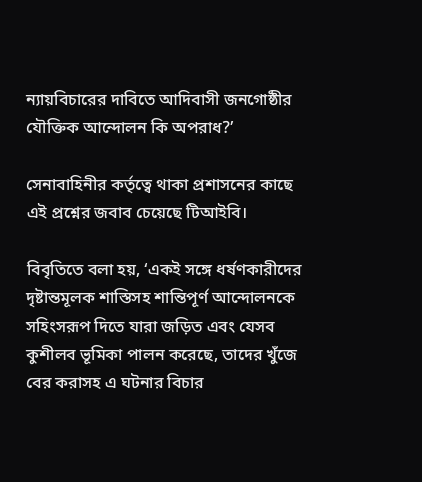ন্যায়বিচারের দাবিতে আদিবাসী জনগোষ্ঠীর যৌক্তিক আন্দোলন কি অপরাধ?’

সেনাবাহিনীর কর্তৃত্বে থাকা প্রশাসনের কাছে এই প্রশ্নের জবাব চেয়েছে টিআইবি।

বিবৃতিতে বলা হয়, ‘একই সঙ্গে ধর্ষণকারীদের দৃষ্টান্তমূলক শাস্তিসহ শান্তিপূর্ণ আন্দোলনকে সহিংসরূপ দিতে যারা জড়িত এবং যেসব কুশীলব ভূমিকা পালন করেছে, তাদের খুঁজে বের করাসহ এ ঘটনার বিচার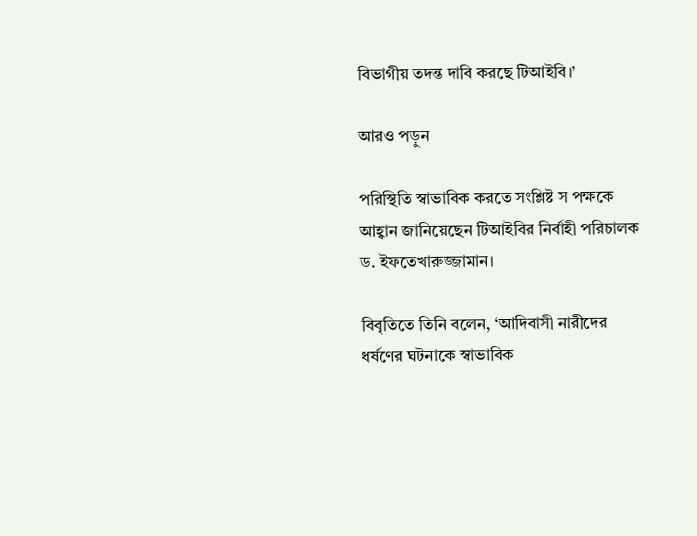বিভাগীয় তদন্ত দাবি করছে টিআইবি।’

আরও পড়ুন

পরিস্থিতি স্বাভাবিক করতে সংশ্লিষ্ট স পক্ষকে আহ্বান জানিয়েছেন টিআইবির নির্বাহী পরিচালক ড. ইফতেখারুজ্জামান।

বিবৃতিতে তিনি বলেন, ‘আদিবাসী নারীদের ধর্ষণের ঘটনাকে স্বাভাবিক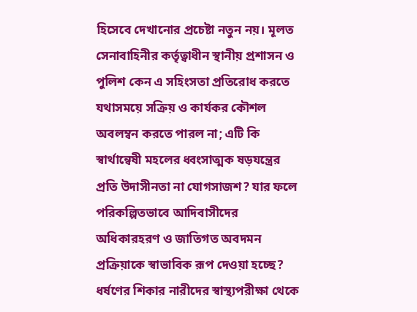হিসেবে দেখানোর প্রচেষ্টা নতুন নয়। মূলত সেনাবাহিনীর কর্তৃত্বাধীন স্থানীয় প্রশাসন ও পুলিশ কেন এ সহিংসতা প্রতিরোধ করতে যথাসময়ে সক্রিয় ও কার্যকর কৌশল অবলম্বন করতে পারল না; এটি কি স্বার্থান্বেষী মহলের ধ্বংসাত্মক ষড়যন্ত্রের প্রতি উদাসীনতা না যোগসাজশ? যার ফলে পরিকল্পিতভাবে আদিবাসীদের অধিকারহরণ ও জাতিগত অবদমন প্রক্রিয়াকে স্বাভাবিক রূপ দেওয়া হচ্ছে? ধর্ষণের শিকার নারীদের স্বাস্থ‍্যপরীক্ষা থেকে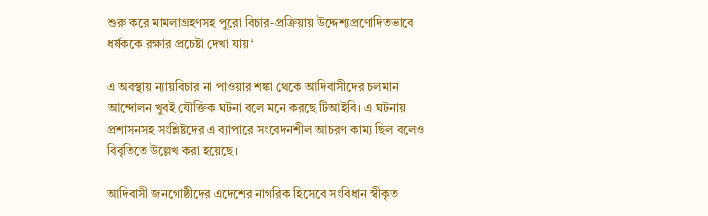শুরু করে মামলাগ্রহণসহ পুরো বিচার-প্রক্রিয়ায় উদ্দেশ্যপ্রণোদিতভাবে ধর্ষককে রক্ষার প্রচেষ্টা দেখা যায় ‘

এ অবস্থায় ন্যায়বিচার না পাওয়ার শঙ্কা থেকে আদিবাসীদের চলমান আন্দোলন খুবই যৌক্তিক ঘটনা বলে মনে করছে টিআইবি। এ ঘটনায় প্রশাসনসহ সংশ্লিষ্টদের এ ব্যাপারে সংবেদনশীল আচরণ কাম্য ছিল বলেও বিবৃতিতে উল্লেখ করা হয়েছে।

আদিবাসী জনগোষ্ঠীদের এদেশের নাগরিক হিসেবে সংবিধান স্বীকৃত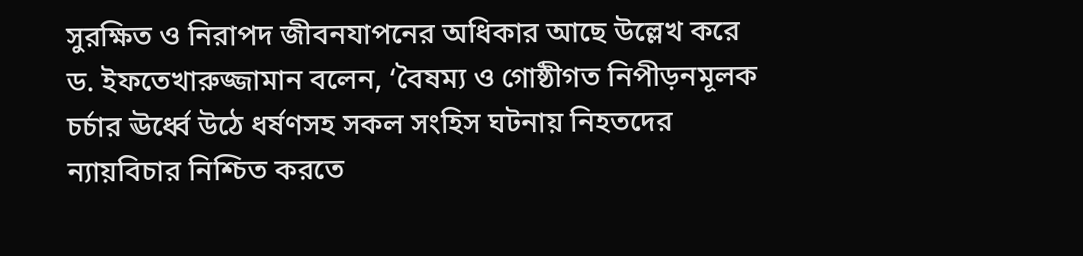সুরক্ষিত ও নিরাপদ জীবনযাপনের অধিকার আছে উল্লেখ করে ড. ইফতেখারুজ্জামান বলেন, ‘বৈষম্য ও গোষ্ঠীগত নিপীড়নমূলক চর্চার ঊর্ধ্বে উঠে ধর্ষণসহ সকল সংহিস ঘটনায় নিহতদের ন্যায়বিচার নিশ্চিত করতে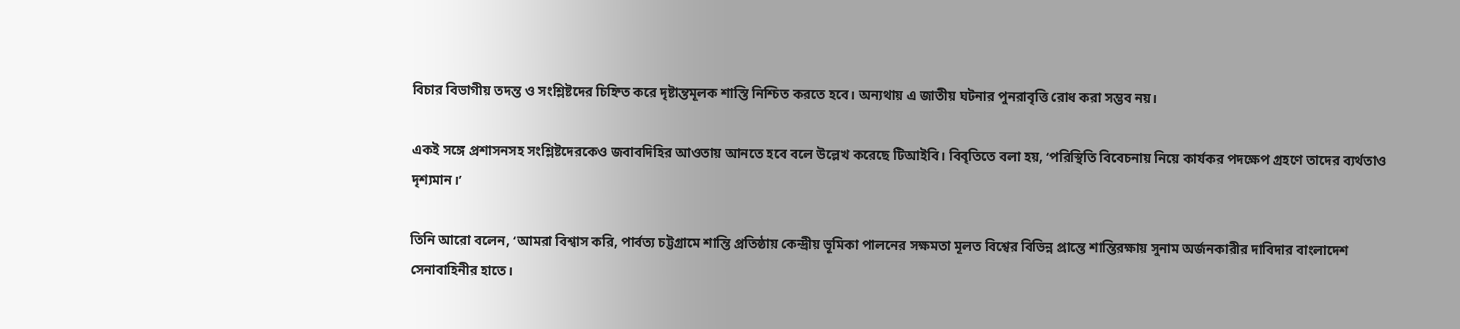বিচার বিভাগীয় তদন্ত ও সংশ্লিষ্টদের চিহ্নিত করে দৃষ্টান্তমূলক শাস্তি নিশ্চিত করতে হবে। অন্যথায় এ জাতীয় ঘটনার পুনরাবৃত্তি রোধ করা সম্ভব নয়।

একই সঙ্গে প্রশাসনসহ সংশ্লিষ্টদেরকেও জবাবদিহির আওতায় আনতে হবে বলে উল্লেখ করেছে টিআইবি। বিবৃতিতে বলা হয়, ‘পরিস্থিতি বিবেচনায় নিয়ে কার্যকর পদক্ষেপ গ্রহণে তাদের ব্যর্থতাও দৃশ্যমান।’

তিনি আরো বলেন, ‘আমরা বিশ্বাস করি, পার্বত্য চট্টগ্রামে শান্তি প্রতিষ্ঠায় কেন্দ্রীয় ভূমিকা পালনের সক্ষমতা মূলত বিশ্বের বিভিন্ন প্রান্তে শান্তিরক্ষায় সুনাম অর্জনকারীর দাবিদার বাংলাদেশ সেনাবাহিনীর হাতে।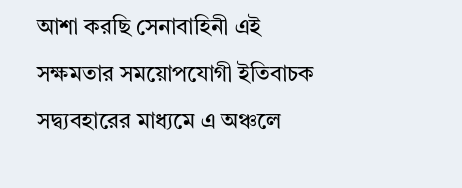আশা করছি সেনাবাহিনী এই সক্ষমতার সময়োপযোগী ইতিবাচক সদ্ব্যবহারের মাধ্যমে এ অঞ্চলে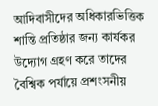আদিবাসীদের অধিকারভিত্তিক শান্তি প্রতিষ্ঠার জন‍্য কার্যকর উদ্যোগ গ্রহণ করে তাদের বৈশ্বিক পর্যায়ে প্রশংসনীয়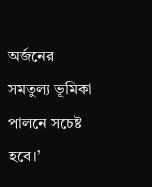অর্জনের সমতুল্য ভূমিকা পালনে সচেষ্ট হবে।’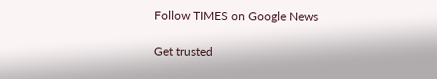Follow TIMES on Google News

Get trusted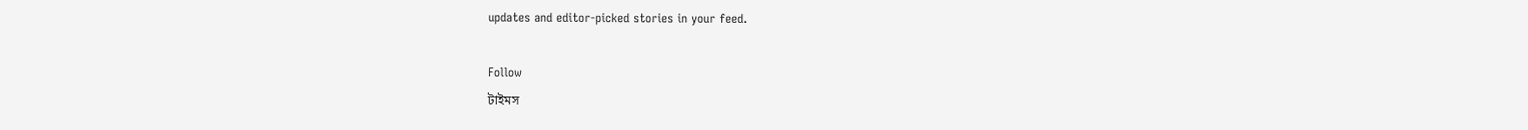updates and editor-picked stories in your feed.

Follow
টাইমস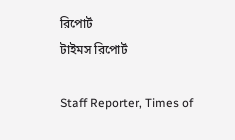রিপোর্ট
টাইমস রিপোর্ট

Staff Reporter, Times of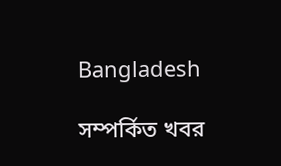Bangladesh

সম্পর্কিত খবর